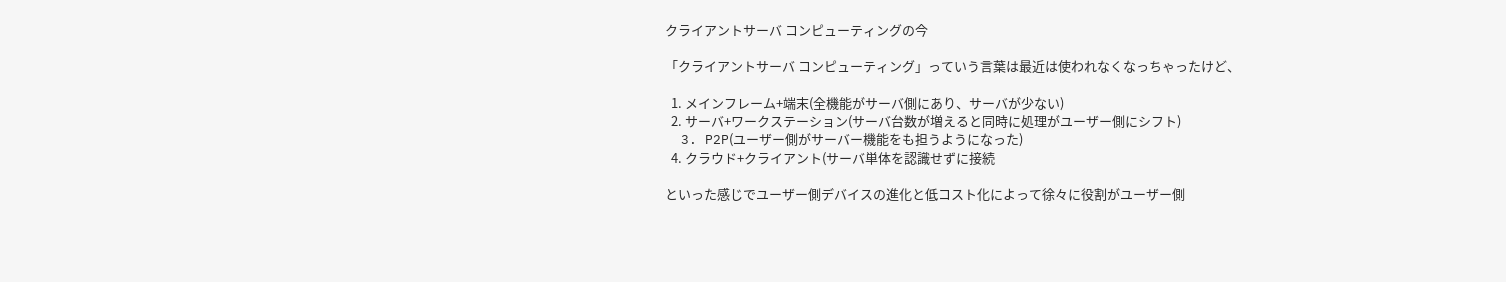クライアントサーバ コンピューティングの今

「クライアントサーバ コンピューティング」っていう言葉は最近は使われなくなっちゃったけど、

  1. メインフレーム+端末(全機能がサーバ側にあり、サーバが少ない)
  2. サーバ+ワークステーション(サーバ台数が増えると同時に処理がユーザー側にシフト)
  3. P2P(ユーザー側がサーバー機能をも担うようになった)
  4. クラウド+クライアント(サーバ単体を認識せずに接続

といった感じでユーザー側デバイスの進化と低コスト化によって徐々に役割がユーザー側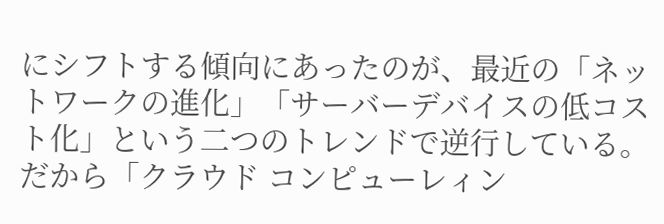にシフトする傾向にあったのが、最近の「ネットワークの進化」「サーバーデバイスの低コスト化」という二つのトレンドで逆行している。だから「クラウド コンピューレィン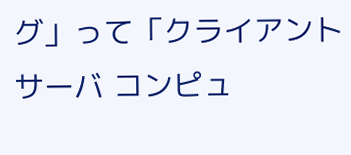グ」って「クライアントサーバ コンピュ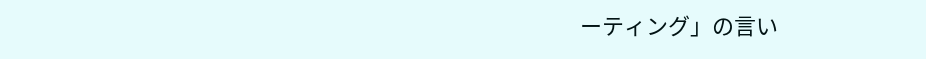ーティング」の言い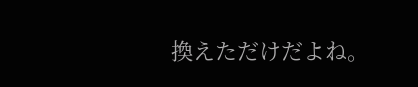換えただけだよね。